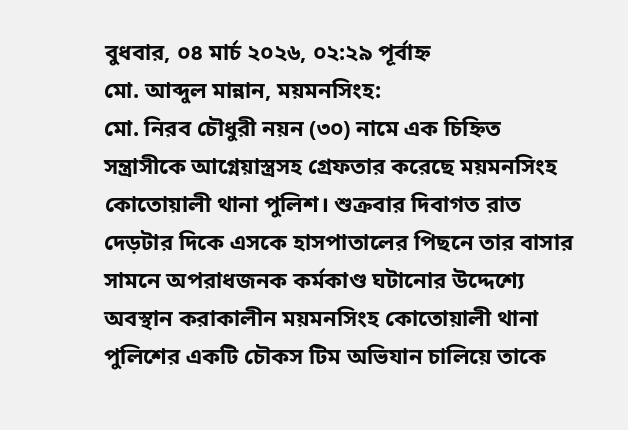বুধবার, ০৪ মার্চ ২০২৬, ০২:২৯ পূর্বাহ্ন
মো. আব্দুল মান্নান, ময়মনসিংহ:
মো. নিরব চৌধুরী নয়ন (৩০) নামে এক চিহ্নিত সন্ত্রাসীকে আগ্নেয়াস্ত্রসহ গ্রেফতার করেছে ময়মনসিংহ কোতোয়ালী থানা পুলিশ। শুক্রবার দিবাগত রাত দেড়টার দিকে এসকে হাসপাতালের পিছনে তার বাসার সামনে অপরাধজনক কর্মকাণ্ড ঘটানোর উদ্দেশ্যে অবস্থান করাকালীন ময়মনসিংহ কোতোয়ালী থানা পুলিশের একটি চৌকস টিম অভিযান চালিয়ে তাকে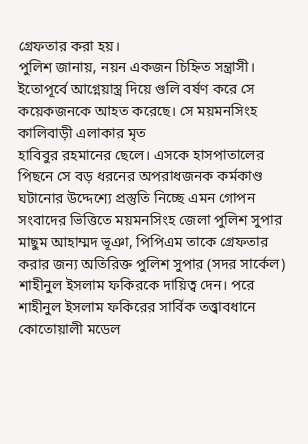গ্রেফতার করা হয়।
পুলিশ জানায়, নয়ন একজন চিহ্নিত সন্ত্রাসী। ইতোপূর্বে আগ্নেয়াস্ত্র দিয়ে গুলি বর্ষণ করে সে কয়েকজনকে আহত করেছে। সে ময়মনসিংহ কালিবাড়ী এলাকার মৃত
হাবিবুর রহমানের ছেলে। এসকে হাসপাতালের পিছনে সে বড় ধরনের অপরাধজনক কর্মকাণ্ড ঘটানোর উদ্দেশ্যে প্রস্তুতি নিচ্ছে এমন গোপন সংবাদের ভিত্তিতে ময়মনসিংহ জেলা পুলিশ সুপার মাছুম আহাম্মদ ভূঞা, পিপিএম তাকে গ্রেফতার করার জন্য অতিরিক্ত পুলিশ সুপার (সদর সার্কেল) শাহীনুল ইসলাম ফকিরকে দায়িত্ব দেন। পরে শাহীনুল ইসলাম ফকিরের সার্বিক তত্ত্বাবধানে কোতোয়ালী মডেল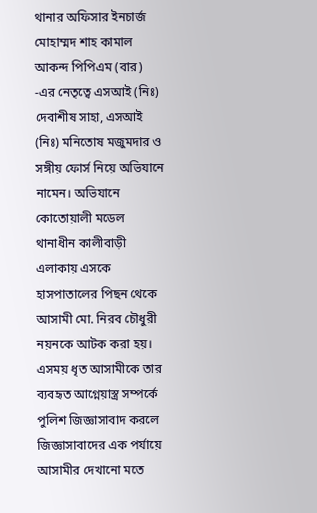থানার অফিসার ইনচার্জ মোহাম্মদ শাহ কামাল আকন্দ পিপিএম (বার) -এর নেতৃত্বে এসআই (নিঃ) দেবাশীষ সাহা, এসআই (নিঃ) মনিতোষ মজুমদার ও সঙ্গীয় ফোর্স নিয়ে অভিযানে নামেন। অভিযানে কোতোয়ালী মডেল থানাধীন কালীবাড়ী এলাকায় এসকে হাসপাতালের পিছন থেকে আসামী মো. নিরব চৌধুরী নয়নকে আটক করা হয়। এসময় ধৃত আসামীকে তার ব্যবহৃত আগ্নেয়াস্ত্র সম্পর্কে পুলিশ জিজ্ঞাসাবাদ করলে জিজ্ঞাসাবাদের এক পর্যায়ে আসামীর দেখানো মতে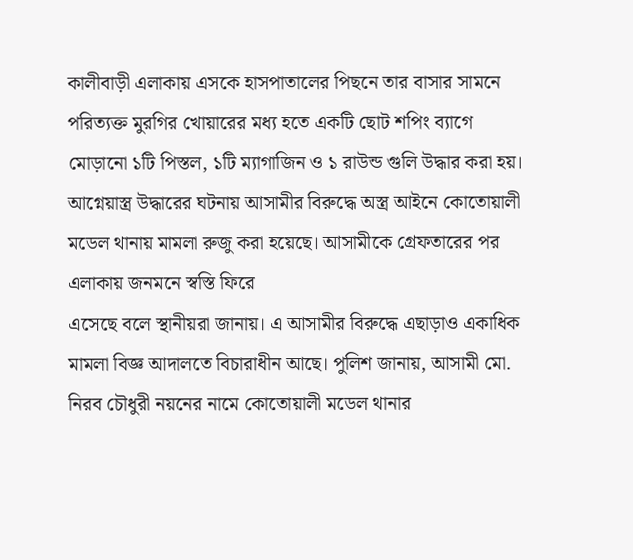কালীবাড়ী এলাকায় এসকে হাসপাতালের পিছনে তার বাসার সামনে পরিত্যক্ত মুরগির খোয়ারের মধ্য হতে একটি ছোট শপিং ব্যাগে মোড়ানো ১টি পিস্তল, ১টি ম্যাগাজিন ও ১ রাউন্ড গুলি উদ্ধার করা হয়। আগ্নেয়াস্ত্র উদ্ধারের ঘটনায় আসামীর বিরুদ্ধে অস্ত্র আইনে কোতোয়ালী মডেল থানায় মামলা রুজু করা হয়েছে। আসামীকে গ্রেফতারের পর এলাকায় জনমনে স্বস্তি ফিরে
এসেছে বলে স্থানীয়রা জানায়। এ আসামীর বিরুদ্ধে এছাড়াও একাধিক মামলা বিজ্ঞ আদালতে বিচারাধীন আছে। পুলিশ জানায়, আসামী মো. নিরব চৌধুরী নয়নের নামে কোতোয়ালী মডেল থানার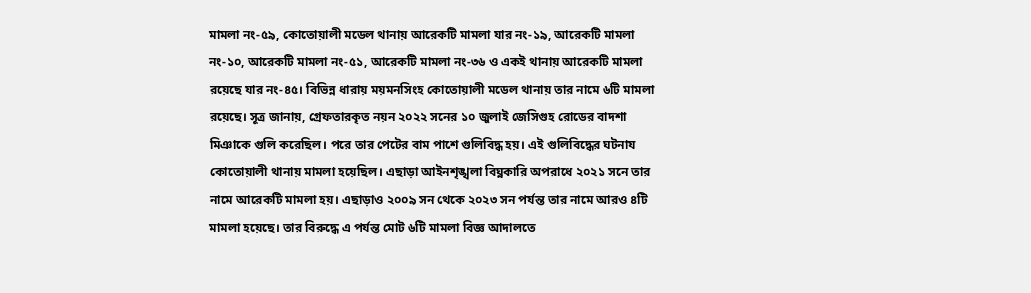মামলা নং-৫৯, কোতোয়ালী মডেল থানায় আরেকটি মামলা যার নং-১৯, আরেকটি মামলা নং-১০, আরেকটি মামলা নং-৫১, আরেকটি মামলা নং-৩৬ ও একই থানায় আরেকটি মামলা রয়েছে যার নং-৪৫। বিভিন্ন ধারায় ময়মনসিংহ কোতোয়ালী মডেল থানায় তার নামে ৬টি মামলা রয়েছে। সূত্র জানায়, গ্রেফতারকৃত নয়ন ২০২২ সনের ১০ জুলাই জেসিগুহ রোডের বাদশা মিঞাকে গুলি করেছিল। পরে তার পেটের বাম পাশে গুলিবিদ্ধ হয়। এই গুলিবিদ্ধের ঘটনায কোতোয়ালী থানায় মামলা হয়েছিল। এছাড়া আইনশৃঙ্খলা বিঘ্নকারি অপরাধে ২০২১ সনে তার নামে আরেকটি মামলা হয়। এছাড়াও ২০০৯ সন থেকে ২০২৩ সন পর্যন্ত তার নামে আরও ৪টি মামলা হয়েছে। তার বিরুদ্ধে এ পর্যন্ত মোট ৬টি মামলা বিজ্ঞ আদালতে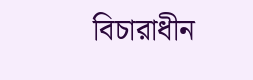বিচারাধীন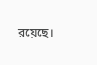রয়েছে।